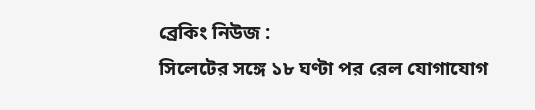ব্রেকিং নিউজ :
সিলেটের সঙ্গে ১৮ ঘণ্টা পর রেল যোগাযোগ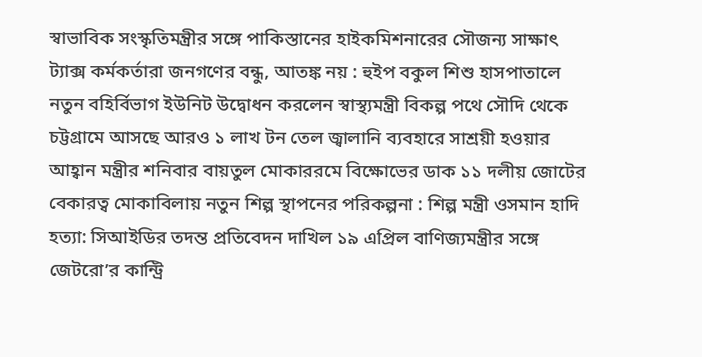স্বাভাবিক সংস্কৃতিমন্ত্রীর সঙ্গে পাকিস্তানের হাইকমিশনারের সৌজন্য সাক্ষাৎ ট্যাক্স কর্মকর্তারা জনগণের বন্ধু, আতঙ্ক নয় : হুইপ বকুল শিশু হাসপাতালে নতুন বহির্বিভাগ ইউনিট উদ্বোধন করলেন স্বাস্থ্যমন্ত্রী বিকল্প পথে সৌদি থেকে চট্টগ্রামে আসছে আরও ১ লাখ টন তেল জ্বালানি ব্যবহারে সাশ্রয়ী হওয়ার আহ্বান মন্ত্রীর শনিবার বায়তুল মোকাররমে বিক্ষোভের ডাক ১১ দলীয় জোটের বেকারত্ব মোকাবিলায় নতুন শিল্প স্থাপনের পরিকল্পনা : শিল্প মন্ত্রী ওসমান হাদি হত্যা: সিআইডির তদন্ত প্রতিবেদন দাখিল ১৯ এপ্রিল বাণিজ্যমন্ত্রীর সঙ্গে জেটরো’র কান্ট্রি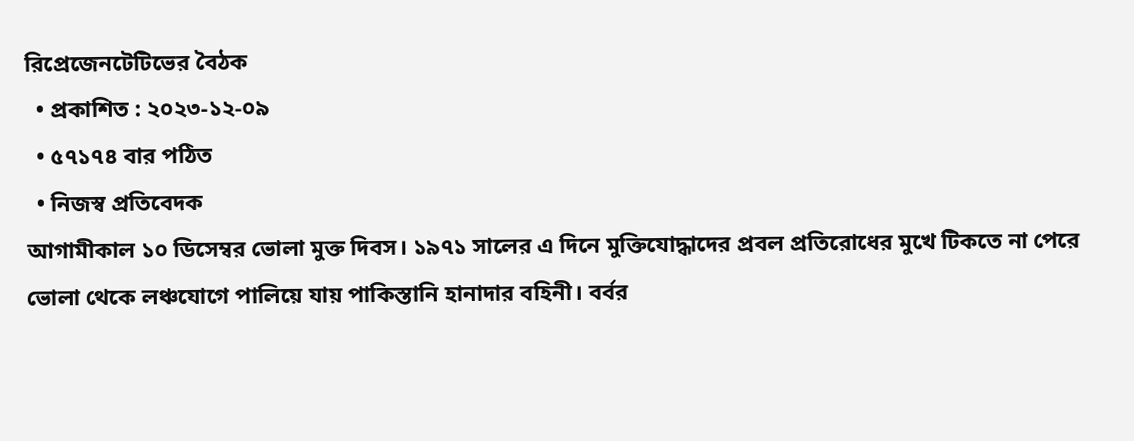রিপ্রেজেনটেটিভের বৈঠক
  • প্রকাশিত : ২০২৩-১২-০৯
  • ৫৭১৭৪ বার পঠিত
  • নিজস্ব প্রতিবেদক
আগামীকাল ১০ ডিসেম্বর ভোলা মুক্ত দিবস। ১৯৭১ সালের এ দিনে মুক্তিযোদ্ধাদের প্রবল প্রতিরোধের মুখে টিকতে না পেরে ভোলা থেকে লঞ্চযোগে পালিয়ে যায় পাকিস্তানি হানাদার বহিনী। বর্বর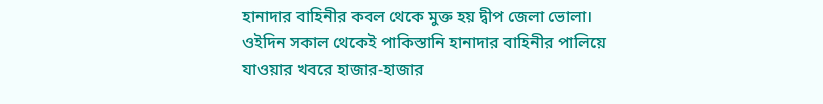হানাদার বাহিনীর কবল থেকে মুক্ত হয় দ্বীপ জেলা ভোলা।
ওইদিন সকাল থেকেই পাকিস্তানি হানাদার বাহিনীর পালিয়ে যাওয়ার খবরে হাজার-হাজার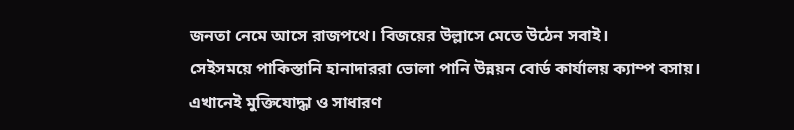জনতা নেমে আসে রাজপথে। বিজয়ের উল্লাসে মেতে উঠেন সবাই।
সেইসময়ে পাকিস্তানি হানাদাররা ভোলা পানি উন্নয়ন বোর্ড কার্যালয় ক্যাম্প বসায়। এখানেই মুক্তিযোদ্ধা ও সাধারণ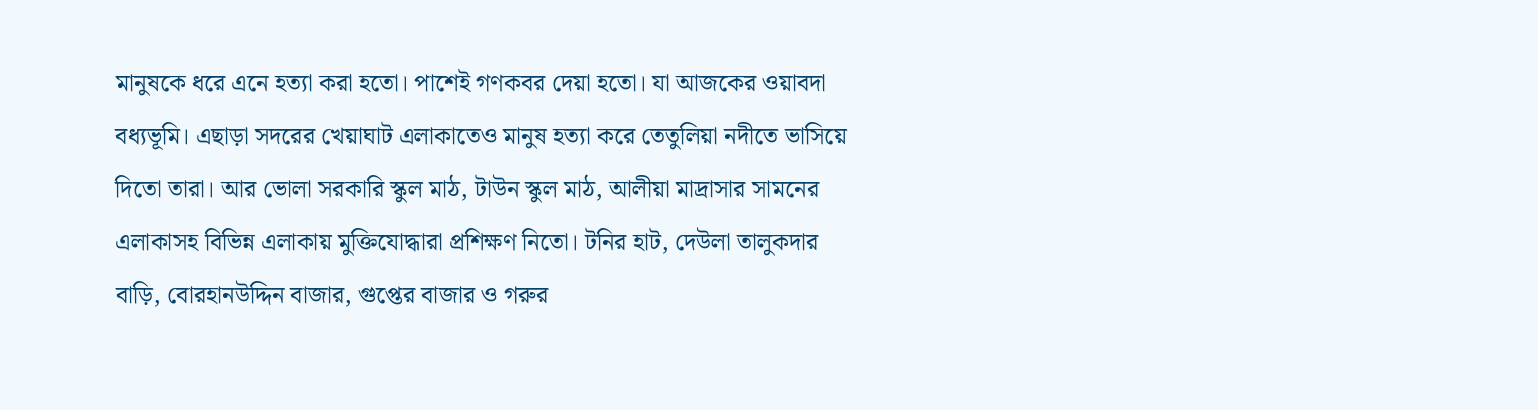মানুষকে ধরে এনে হত্যা করা হতো। পাশেই গণকবর দেয়া হতো। যা আজকের ওয়াবদা বধ্যভূমি। এছাড়া সদরের খেয়াঘাট এলাকাতেও মানুষ হত্যা করে তেতুলিয়া নদীতে ভাসিয়ে দিতো তারা। আর ভোলা সরকারি স্কুল মাঠ, টাউন স্কুল মাঠ, আলীয়া মাদ্রাসার সামনের এলাকাসহ বিভিন্ন এলাকায় মুক্তিযোদ্ধারা প্রশিক্ষণ নিতো। টনির হাট, দেউলা তালুকদার বাড়ি, বোরহানউদ্দিন বাজার, গুপ্তের বাজার ও গরুর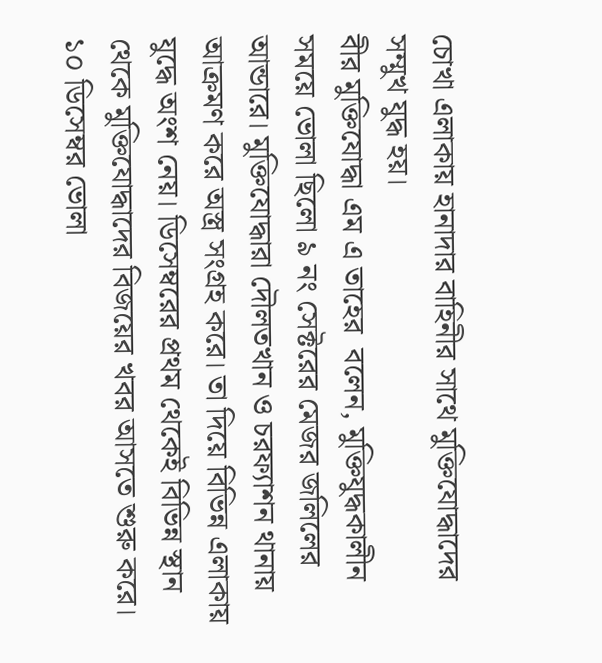চোখা এলাকায় হানাদার বাহিনীর সাথে মুক্তিযোদ্ধাদের সম্মুখ যুদ্ধ হয়।
বীর মুক্তিযোদ্ধা এম এ তাহের  বলেন, মুক্তিযুদ্ধকালীন সময়ে ভোলা ছিলো ৯ নং সেক্টরের মেজর জলিলের আন্ডারে। মুক্তিযোদ্ধারা দৌলতখান ও চরফ্যাশন থানায় আক্রমণ করে অস্ত্র সংগ্রহ করে। তা দিয়ে বিভিন্ন এলাকায় যুদ্ধে অংশ নেয়। ডিসেম্বরের প্রথম থেকেই বিভিন্ন স্থান থেকে মুক্তিযোদ্ধাদের বিজয়ের খবর আসতে শুরু করে। ১০ ডিসেম্বর ভোলা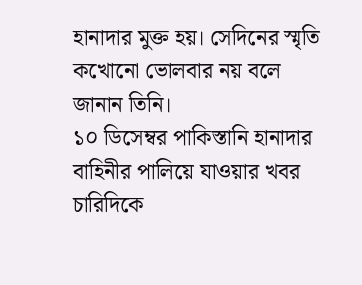হানাদার মুক্ত হয়। সেদিনের স্মৃতি কখোনো ভোলবার নয় বলে জানান তিনি।
১০ ডিসেম্বর পাকিস্তানি হানাদার বাহিনীর পালিয়ে যাওয়ার খবর চারিদিকে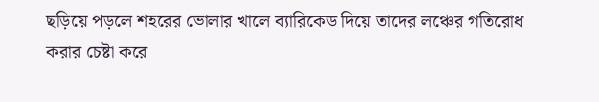ছড়িয়ে পড়লে শহরের ভোলার খালে ব্যারিকেড দিয়ে তাদের লঞ্চের গতিরোধ করার চেষ্টা করে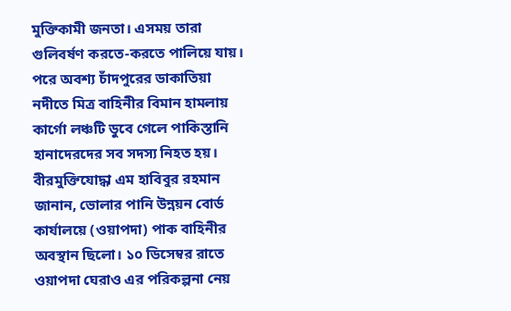মুক্তিকামী জনতা। এসময় তারা গুলিবর্ষণ করতে-করতে পালিয়ে যায়। পরে অবশ্য চাঁদপুরের ডাকাতিয়া নদীতে মিত্র বাহিনীর বিমান হামলায় কার্গো লঞ্চটি ডুবে গেলে পাকিস্তানি হানাদেরদের সব সদস্য নিহত হয়।
বীরমুক্তিযোদ্ধা এম হাবিবুর রহমান জানান, ভোলার পানি উন্নয়ন বোর্ড কার্যালয়ে (ওয়াপদা) পাক বাহিনীর অবস্থান ছিলো। ১০ ডিসেম্বর রাতে ওয়াপদা ঘেরাও এর পরিকল্পনা নেয়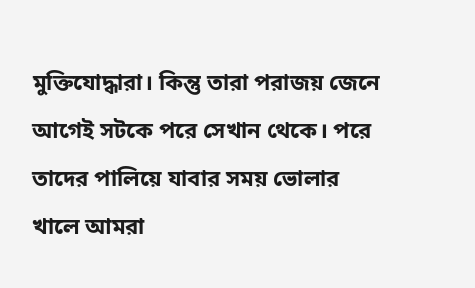মুক্তিযোদ্ধারা। কিন্তু তারা পরাজয় জেনে আগেই সটকে পরে সেখান থেকে। পরে তাদের পালিয়ে যাবার সময় ভোলার খালে আমরা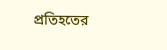প্রতিহতের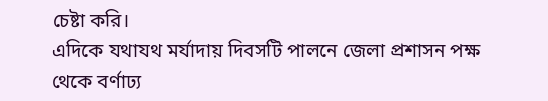চেষ্টা করি।
এদিকে যথাযথ মর্যাদায় দিবসটি পালনে জেলা প্রশাসন পক্ষ থেকে বর্ণাঢ্য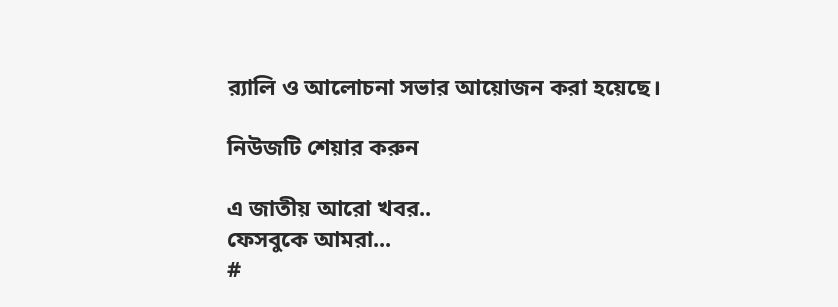র‌্যালি ও আলোচনা সভার আয়োজন করা হয়েছে।

নিউজটি শেয়ার করুন

এ জাতীয় আরো খবর..
ফেসবুকে আমরা...
#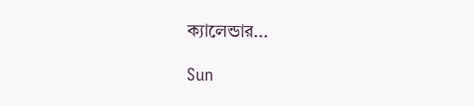ক্যালেন্ডার...

Sun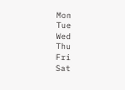Mon
Tue
Wed
Thu
Fri
Sat